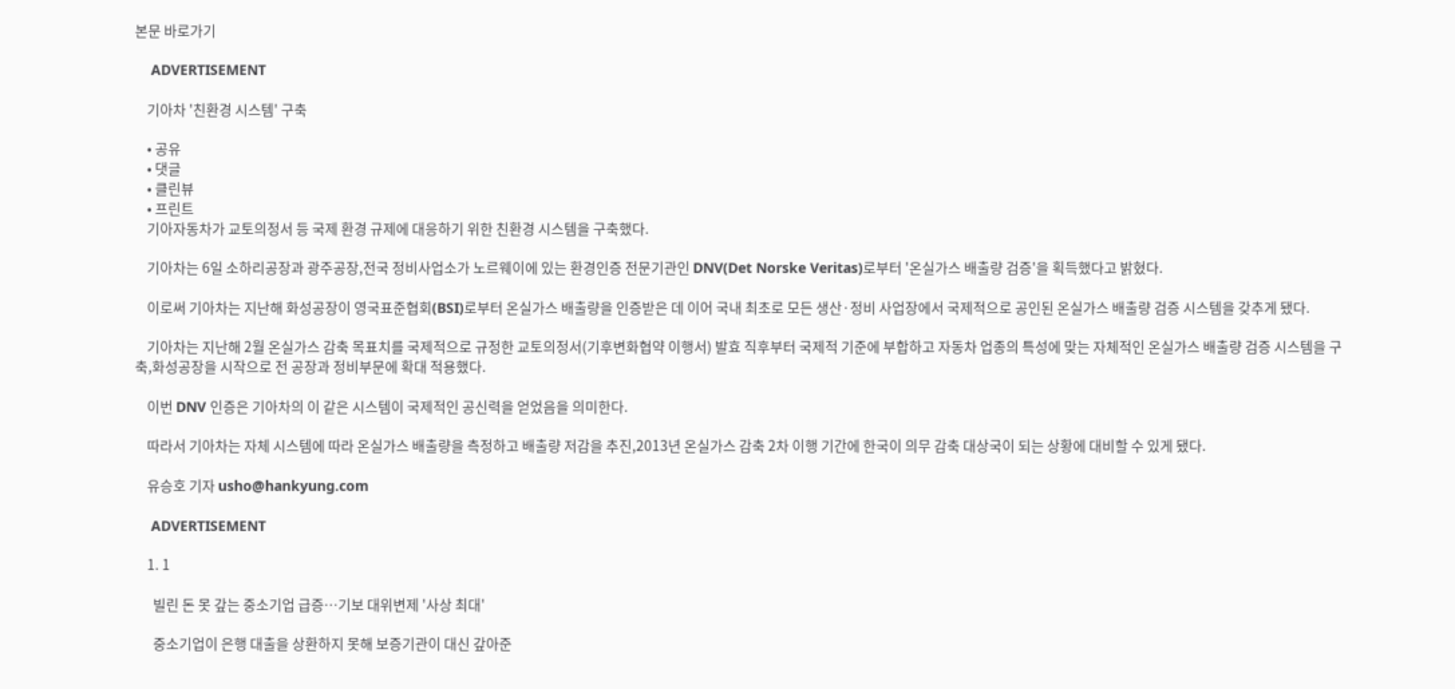본문 바로가기

    ADVERTISEMENT

    기아차 '친환경 시스템' 구축

    • 공유
    • 댓글
    • 클린뷰
    • 프린트
    기아자동차가 교토의정서 등 국제 환경 규제에 대응하기 위한 친환경 시스템을 구축했다.

    기아차는 6일 소하리공장과 광주공장,전국 정비사업소가 노르웨이에 있는 환경인증 전문기관인 DNV(Det Norske Veritas)로부터 '온실가스 배출량 검증'을 획득했다고 밝혔다.

    이로써 기아차는 지난해 화성공장이 영국표준협회(BSI)로부터 온실가스 배출량을 인증받은 데 이어 국내 최초로 모든 생산·정비 사업장에서 국제적으로 공인된 온실가스 배출량 검증 시스템을 갖추게 됐다.

    기아차는 지난해 2월 온실가스 감축 목표치를 국제적으로 규정한 교토의정서(기후변화협약 이행서) 발효 직후부터 국제적 기준에 부합하고 자동차 업종의 특성에 맞는 자체적인 온실가스 배출량 검증 시스템을 구축,화성공장을 시작으로 전 공장과 정비부문에 확대 적용했다.

    이번 DNV 인증은 기아차의 이 같은 시스템이 국제적인 공신력을 얻었음을 의미한다.

    따라서 기아차는 자체 시스템에 따라 온실가스 배출량을 측정하고 배출량 저감을 추진,2013년 온실가스 감축 2차 이행 기간에 한국이 의무 감축 대상국이 되는 상황에 대비할 수 있게 됐다.

    유승호 기자 usho@hankyung.com

    ADVERTISEMENT

    1. 1

      빌린 돈 못 갚는 중소기업 급증…기보 대위변제 '사상 최대'

      중소기업이 은행 대출을 상환하지 못해 보증기관이 대신 갚아준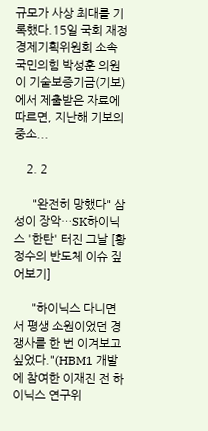규모가 사상 최대를 기록했다.15일 국회 재정경제기획위원회 소속 국민의힘 박성훈 의원이 기술보증기금(기보)에서 제출받은 자료에 따르면, 지난해 기보의 중소...

    2. 2

      "완전히 망했다" 삼성이 장악…SK하이닉스 '한탄' 터진 그날 [황정수의 반도체 이슈 짚어보기]

      "하이닉스 다니면서 평생 소원이었던 경쟁사를 한 번 이겨보고 싶었다."(HBM1 개발에 참여한 이재진 전 하이닉스 연구위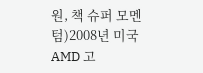원, 책 슈퍼 모멘텀)2008년 미국 AMD 고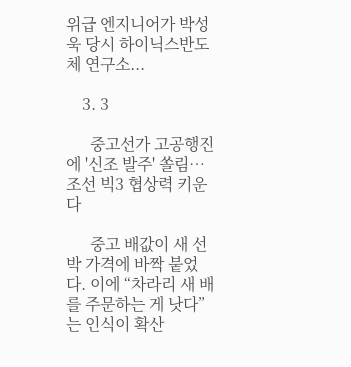위급 엔지니어가 박성욱 당시 하이닉스반도체 연구소...

    3. 3

      중고선가 고공행진에 '신조 발주' 쏠림…조선 빅3 협상력 키운다

      중고 배값이 새 선박 가격에 바짝 붙었다. 이에 “차라리 새 배를 주문하는 게 낫다”는 인식이 확산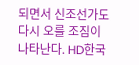되면서 신조선가도 다시 오를 조짐이 나타난다. HD한국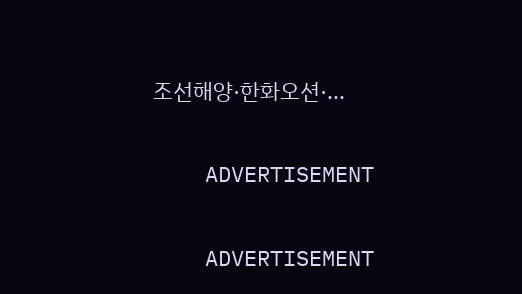조선해양·한화오션·...

    ADVERTISEMENT

    ADVERTISEMENT